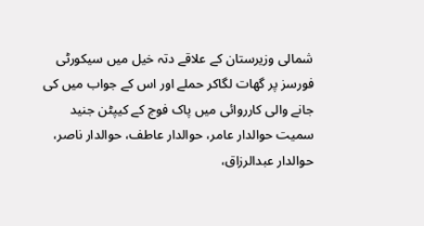شمالی وزیرستان کے علاقے دتہ خیل میں سیکورٹی فورسز پر گھات لگاکر حملے اور اس کے جواب میں کی جانے والی کارروائی میں پاک فوج کے کیپٹن جنید سمیت حوالدار عامر، حوالدار عاطف، حوالدار ناصر، حوالدار عبدالرزاق،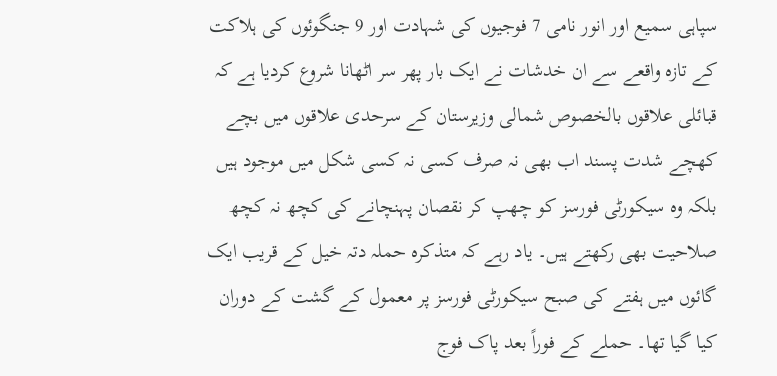سپاہی سمیع اور انور نامی 7 فوجیوں کی شہادت اور 9 جنگوئوں کی ہلاکت کے تازہ واقعے سے ان خدشات نے ایک بار پھر سر اٹھانا شروع کردیا ہے کہ قبائلی علاقوں بالخصوص شمالی وزیرستان کے سرحدی علاقوں میں بچے کھچے شدت پسند اب بھی نہ صرف کسی نہ کسی شکل میں موجود ہیں بلکہ وہ سیکورٹی فورسز کو چھپ کر نقصان پہنچانے کی کچھ نہ کچھ صلاحیت بھی رکھتے ہیں۔ یاد رہے کہ متذکرہ حملہ دتہ خیل کے قریب ایک گائوں میں ہفتے کی صبح سیکورٹی فورسز پر معمول کے گشت کے دوران کیا گیا تھا۔ حملے کے فوراً بعد پاک فوج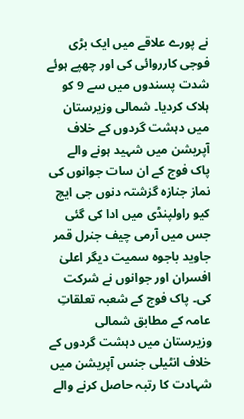نے پورے علاقے میں ایک بڑی فوجی کارروائی کی اور چھپے ہوئے شدت پسندوں میں سے 9 کو ہلاک کردیا۔ شمالی وزیرستان میں دہشت گردوں کے خلاف آپریشن میں شہید ہونے والے پاک فوج کے ان سات جوانوں کی نماز جنازہ گزشتہ دنوں جی ایچ کیو راولپنڈی میں ادا کی گئی جس میں آرمی چیف جنرل قمر جاوید باجوہ سمیت دیگر اعلیٰ افسران اور جوانوں نے شرکت کی۔ پاک فوج کے شعبہ تعلقاتِ عامہ کے مطابق شمالی وزیرستان میں دہشت گردوں کے خلاف انٹیلی جنس آپریشن میں شہادت کا رتبہ حاصل کرنے والے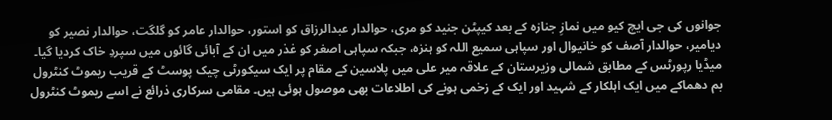جوانوں کی جی ایچ کیو میں نمازِ جنازہ کے بعد کیپٹن جنید کو مری، حوالدار عبدالرزاق کو استور، حوالدار عامر کو گلگت، حوالدار نصیر کو دیامیر، حوالدار آصف کو خانیوال اور سپاہی سمیع اللہ کو ہنزہ، جبکہ سپاہی اصغر کو غذر میں ان کے آبائی گائوں میں سپردِ خاک کردیا گیا۔
میڈیا رپورٹس کے مطابق شمالی وزیرستان کے علاقہ میر علی میں پلاسین کے مقام پر ایک سیکورٹی چیک پوسٹ کے قریب ریموٹ کنٹرول بم دھماکے میں ایک اہلکار کے شہید اور ایک کے زخمی ہونے کی اطلاعات بھی موصول ہوئی ہیں۔ مقامی سرکاری ذرائع نے اسے ریموٹ کنٹرول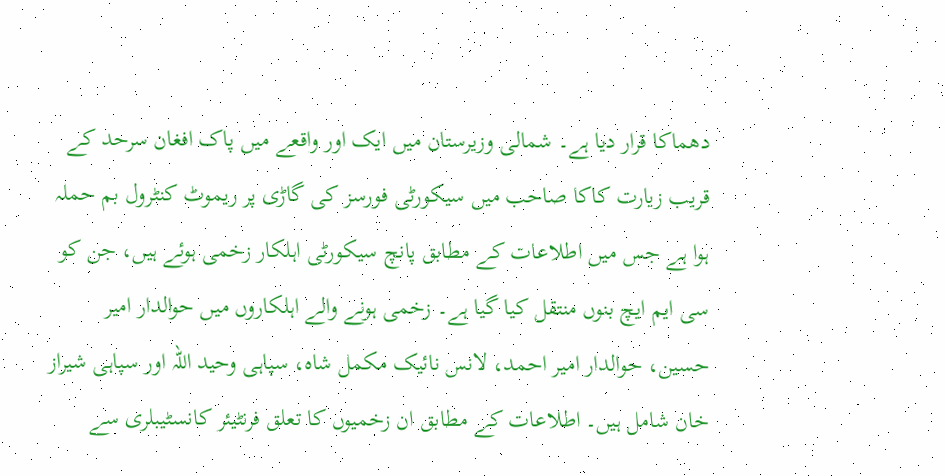دھماکا قرار دیا ہے۔ شمالی وزیرستان میں ایک اور واقعے میں پاک افغان سرحد کے قریب زیارت کاکا صاحب میں سیکورٹی فورسز کی گاڑی پر ریموٹ کنٹرول بم حملہ ہوا ہے جس میں اطلاعات کے مطابق پانچ سیکورٹی اہلکار زخمی ہوئے ہیں، جن کو سی ایم ایچ بنوں منتقل کیا گیا ہے۔ زخمی ہونے والے اہلکاروں میں حوالدار امیر حسین، حوالدار امیر احمد، لانس نائیک مکمل شاہ، سپاہی وحید اللہ اور سپاہی شیراز خان شامل ہیں۔ اطلاعات کے مطابق ان زخمیوں کا تعلق فرنٹیئر کانسٹیبلری سے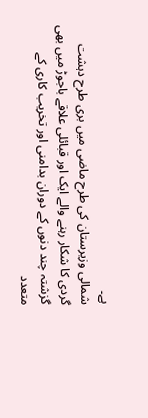ہے۔
شمالی وزیرستان کی طرح ماضی میں بری طرح دہشت گردی کا شکار رہنے والے ایک اور قبائلی علاقے باجوڑ میں بھی گزشتہ چند دنوں کے دوران بدامنی اور تخریب کاری کے متعدد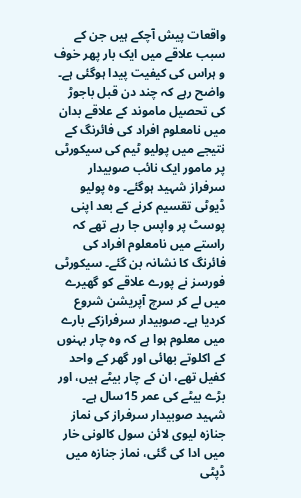واقعات پیش آچکے ہیں جن کے سبب علاقے میں ایک بار پھر خوف و ہراس کی کیفیت پیدا ہوگئی ہے۔ واضح رہے کہ چند دن قبل باجوڑ کی تحصیل ماموند کے علاقے بدان میں نامعلوم افراد کی فائرنگ کے نتیجے میں پولیو ٹیم کی سیکورٹی پر مامور ایک نائب صوبیدار سرفراز شہید ہوگئے۔ وہ پولیو ڈیوٹی تقسیم کرنے کے بعد اپنی پوسٹ پر واپس جا رہے تھے کہ راستے میں نامعلوم افراد کی فائرنگ کا نشانہ بن گئے۔ سیکورٹی فورسز نے پورے علاقے کو گھیرے میں لے کر سرچ آپریشن شروع کردیا ہے۔ صوبیدار سرفرازکے بارے میں معلوم ہوا ہے کہ وہ چار بہنوں کے اکلوتے بھائی اور گھر کے واحد کفیل تھے، ان کے چار بیٹے ہیں، اور بڑے بیٹے کی عمر 15سال ہے۔ شہید صوبیدار سرفراز کی نماز جنازہ لیوی لائن سول کالونی خار میں ادا کی گئی، نماز جنازہ میں ڈپٹی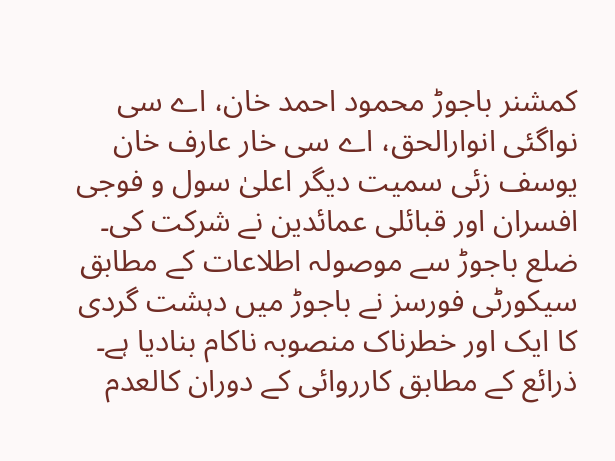کمشنر باجوڑ محمود احمد خان، اے سی نواگئی انوارالحق، اے سی خار عارف خان یوسف زئی سمیت دیگر اعلیٰ سول و فوجی افسران اور قبائلی عمائدین نے شرکت کی۔
ضلع باجوڑ سے موصولہ اطلاعات کے مطابق سیکورٹی فورسز نے باجوڑ میں دہشت گردی کا ایک اور خطرناک منصوبہ ناکام بنادیا ہے۔ ذرائع کے مطابق کارروائی کے دوران کالعدم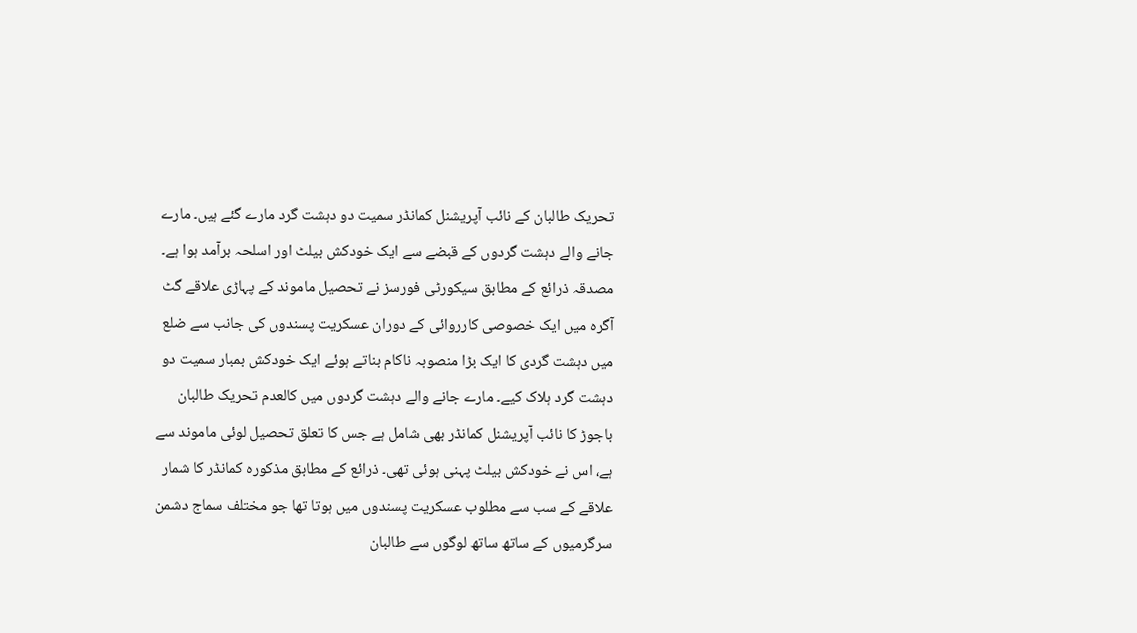تحریک طالبان کے نائب آپریشنل کمانڈر سمیت دو دہشت گرد مارے گئے ہیں۔ مارے جانے والے دہشت گردوں کے قبضے سے ایک خودکش بیلٹ اور اسلحہ برآمد ہوا ہے۔ مصدقہ ذرائع کے مطابق سیکورٹی فورسز نے تحصیل ماموند کے پہاڑی علاقے گٹ آگرہ میں ایک خصوصی کارروائی کے دوران عسکریت پسندوں کی جانب سے ضلع میں دہشت گردی کا ایک بڑا منصوبہ ناکام بناتے ہوئے ایک خودکش بمبار سمیت دو دہشت گرد ہلاک کیے۔ مارے جانے والے دہشت گردوں میں کالعدم تحریک طالبان باجوڑ کا نائب آپریشنل کمانڈر بھی شامل ہے جس کا تعلق تحصیل لوئی ماموند سے ہے، اس نے خودکش بیلٹ پہنی ہوئی تھی۔ ذرائع کے مطابق مذکورہ کمانڈر کا شمار علاقے کے سب سے مطلوب عسکریت پسندوں میں ہوتا تھا جو مختلف سماج دشمن سرگرمیوں کے ساتھ ساتھ لوگوں سے طالبان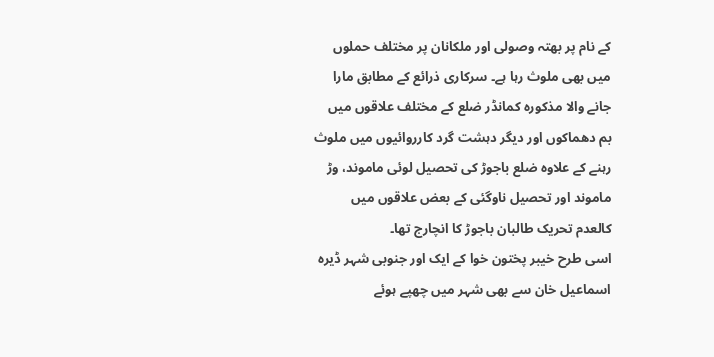کے نام پر بھتہ وصولی اور ملکانان پر مختلف حملوں میں بھی ملوث رہا ہے۔ سرکاری ذرائع کے مطابق مارا جانے والا مذکورہ کمانڈر ضلع کے مختلف علاقوں میں بم دھماکوں اور دیگر دہشت گرد کارروائیوں میں ملوث رہنے کے علاوہ ضلع باجوڑ کی تحصیل لوئی ماموند، وڑ ماموند اور تحصیل ناوگئی کے بعض علاقوں میں کالعدم تحریک طالبان باجوڑ کا انچارج تھا۔
اسی طرح خیبر پختون خوا کے ایک اور جنوبی شہر ڈیرہ اسماعیل خان سے بھی شہر میں چھپے ہوئے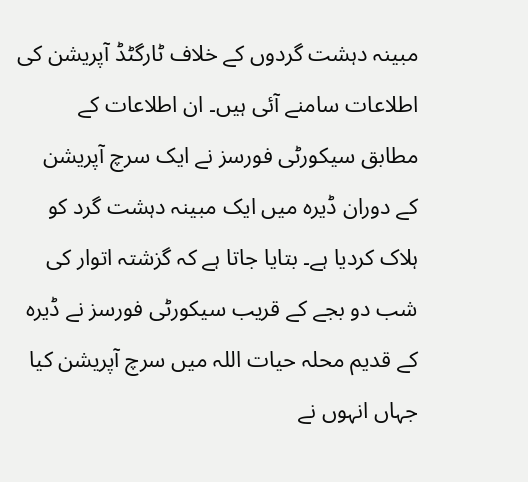مبینہ دہشت گردوں کے خلاف ٹارگٹڈ آپریشن کی اطلاعات سامنے آئی ہیں۔ ان اطلاعات کے مطابق سیکورٹی فورسز نے ایک سرچ آپریشن کے دوران ڈیرہ میں ایک مبینہ دہشت گرد کو ہلاک کردیا ہے۔ بتایا جاتا ہے کہ گزشتہ اتوار کی شب دو بجے کے قریب سیکورٹی فورسز نے ڈیرہ کے قدیم محلہ حیات اللہ میں سرچ آپریشن کیا جہاں انہوں نے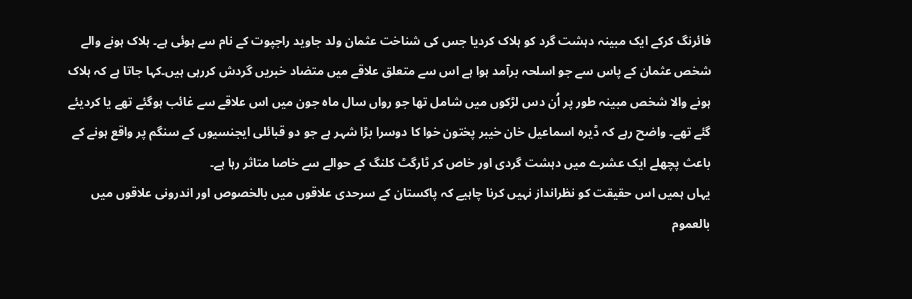فائرنگ کرکے ایک مبینہ دہشت گرد کو ہلاک کردیا جس کی شناخت عثمان ولد جاوید راجپوت کے نام سے ہوئی ہے۔ ہلاک ہونے والے شخص عثمان کے پاس سے جو اسلحہ برآمد ہوا ہے اس سے متعلق علاقے میں متضاد خبریں گردش کررہی ہیں۔کہا جاتا ہے کہ ہلاک ہونے والا شخص مبینہ طور پر اُن دس لڑکوں میں شامل تھا جو رواں سال ماہ جون میں اس علاقے سے غائب ہوگئے تھے یا کردیئے گئے تھے۔ واضح رہے کہ ڈیرہ اسماعیل خان خیبر پختون خوا کا دوسرا بڑا شہر ہے جو دو قبائلی ایجنسیوں کے سنگم پر واقع ہونے کے باعث پچھلے ایک عشرے میں دہشت گردی اور خاص کر ٹارگٹ کلنگ کے حوالے سے خاصا متاثر رہا ہے۔
یہاں ہمیں اس حقیقت کو نظرانداز نہیں کرنا چاہیے کہ پاکستان کے سرحدی علاقوں میں بالخصوص اور اندرونی علاقوں میں بالعموم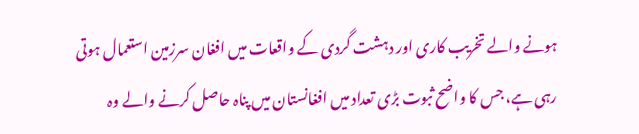ہونے والے تخریب کاری اور دہشت گردی کے واقعات میں افغان سرزمین استعمال ہوتی رہی ہے، جس کا واضح ثبوت بڑی تعداد میں افغانستان میں پناہ حاصل کرنے والے وہ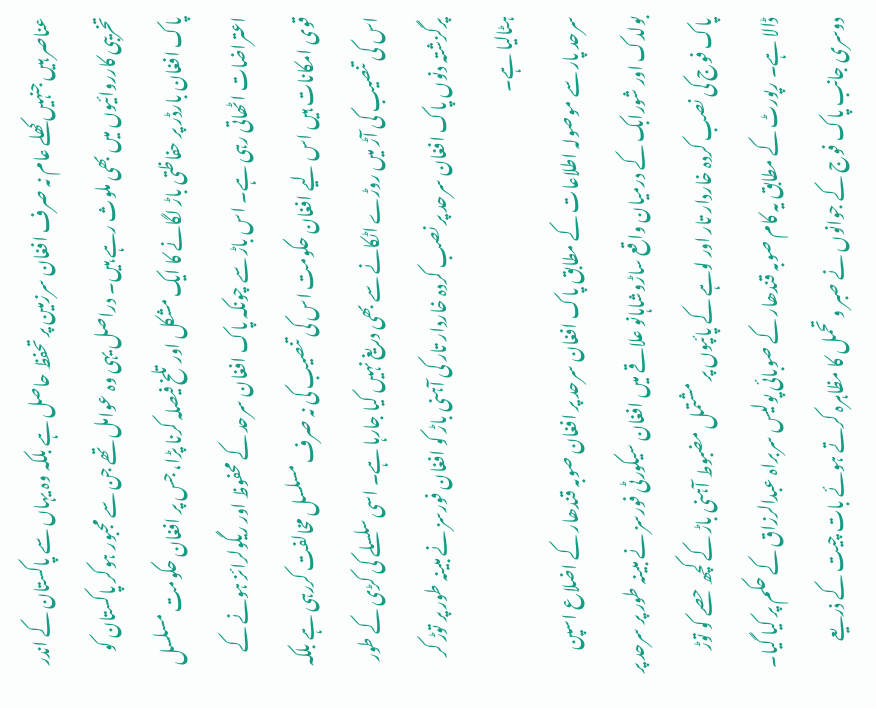عناصر ہیں جنہیں کھلے عام نہ صرف افغان سرزمین پر تحفظ حاصل ہے بلکہ وہ یہاں سے پاکستان کے اندر تخریبی کارروائیوں میں بھی ملوث رہے ہیں۔ دراصل یہی وہ عوامل تھے جن سے مجبور ہوکر پاکستان کو پاک افغان بارڈر پر حفاظتی باڑ لگانے کا ایک مشکل اور تلخ فیصلہ کرنا پڑا، جس پر افغان حکومت مسلسل اعتراضات اٹھاتی رہی ہے۔ اس باڑ سے چونکہ پاک افغان سرحد کے محفوظ اور ریگولرائز ہونے کے قوی امکانات ہیں اس لیے افغان حکومت اس کی تنصیب کی نہ صرف مسلسل مخالفت کررہی ہے بلکہ اس کی تنصیب کی آڑ میں روڑے اٹکانے سے بھی دریغ نہیں کیا جارہا ہے۔ اسی سلسلے کی کڑی کے طور پرگزشتہ دنوں پاک افغان سرحد پر نصب کردہ خاردار تار کی آہنی باڑ کو افغان فورسز نے مبینہ طور پر توڑ کر ہٹالیا ہے۔
سرحد پار سے موصولہ اطلاعات کے مطابق پاک افغان سرحد پر افغان صوبہ قندھار کے اضلاع اسپن بولدک اور شورابک کے درمیان واقع ساڑوشاہانو علاقے میں افغان سیکورٹی فورسز نے مبینہ طور پر سرحد پر پاک فوج کی نصب کردہ خاردار تار اور لوہے کے پائپوں پر مشتمل مضبوط آہنی باڑ کے کچھ حصے کو توڑ ڈالا ہے۔ رپورٹ کے مطابق یہ کام صوبہ قندھار کے صوبائی پولیس سربراہ عبدالرزاق کے حکم پر کیا گیا۔ دوسری جانب پاک فوج کے جوانوں نے صبر و تحمل کا مظاہرہ کرتے ہوئے بات چیت کے ذریعے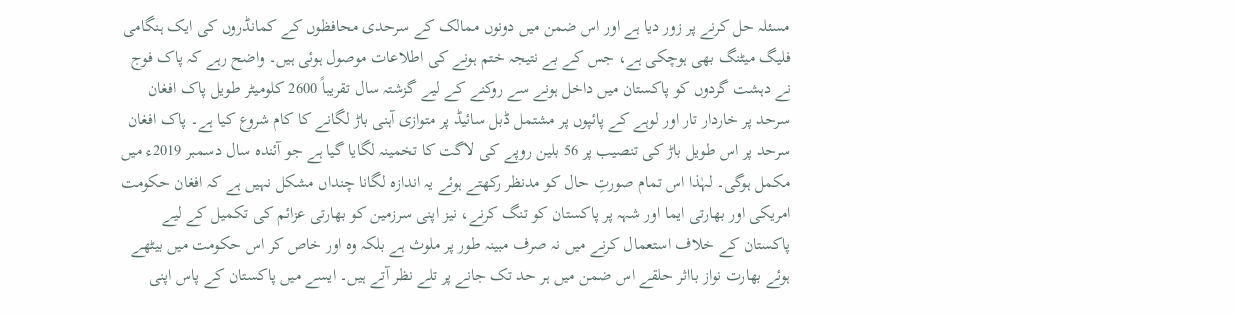مسئلہ حل کرنے پر زور دیا ہے اور اس ضمن میں دونوں ممالک کے سرحدی محافظوں کے کمانڈروں کی ایک ہنگامی فلیگ میٹنگ بھی ہوچکی ہے، جس کے بے نتیجہ ختم ہونے کی اطلاعات موصول ہوئی ہیں۔ واضح رہے کہ پاک فوج نے دہشت گردوں کو پاکستان میں داخل ہونے سے روکنے کے لیے گزشتہ سال تقریباً 2600 کلومیٹر طویل پاک افغان سرحد پر خاردار تار اور لوہے کے پائپوں پر مشتمل ڈبل سائیڈ پر متوازی آہنی باڑ لگانے کا کام شروع کیا ہے۔ پاک افغان سرحد پر اس طویل باڑ کی تنصیب پر 56 بلین روپے کی لاگت کا تخمینہ لگایا گیا ہے جو آئندہ سال دسمبر 2019ء میں مکمل ہوگی۔ لہٰذا اس تمام صورتِ حال کو مدنظر رکھتے ہوئے یہ اندازہ لگانا چنداں مشکل نہیں ہے کہ افغان حکومت امریکی اور بھارتی ایما اور شہہ پر پاکستان کو تنگ کرنے، نیز اپنی سرزمین کو بھارتی عزائم کی تکمیل کے لیے پاکستان کے خلاف استعمال کرنے میں نہ صرف مبینہ طور پر ملوث ہے بلکہ وہ اور خاص کر اس حکومت میں بیٹھے ہوئے بھارت نواز بااثر حلقے اس ضمن میں ہر حد تک جانے پر تلے نظر آتے ہیں۔ ایسے میں پاکستان کے پاس اپنی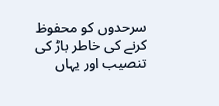سرحدوں کو محفوظ کرنے کی خاطر باڑ کی تنصیب اور یہاں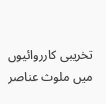تخریبی کارروائیوں میں ملوث عناصر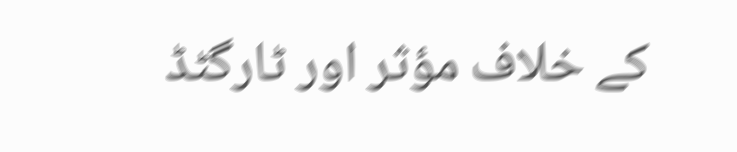کے خلاف مؤثر اور ٹارگٹڈ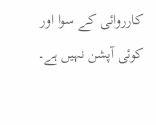کارروائی کے سوا اور کوئی آپشن نہیں ہے۔